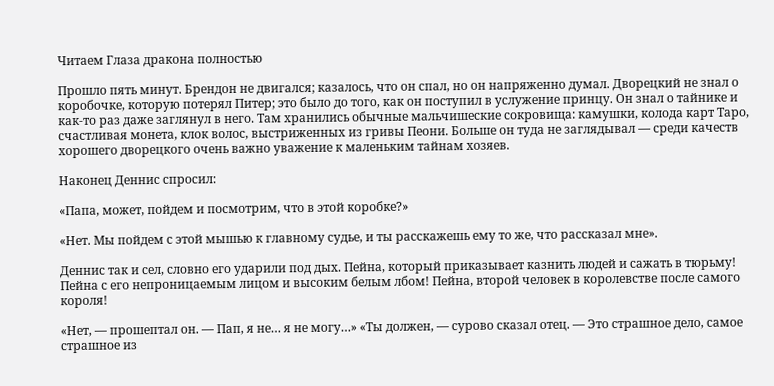Читаем Глаза дракона полностью

Прошло пять минут. Брендон не двигался; казалось, что он спал, но он напряженно думал. Дворецкий не знал о коробочке, которую потерял Питер; это было до того, как он поступил в услужение принцу. Он знал о тайнике и как-то раз даже заглянул в него. Там хранились обычные мальчишеские сокровища: камушки, колода карт Таро, счастливая монета, клок волос, выстриженных из гривы Пеони. Больше он туда не заглядывал — среди качеств хорошего дворецкого очень важно уважение к маленьким тайнам хозяев.

Наконец Деннис спросил:

«Папа, может, пойдем и посмотрим, что в этой коробке?»

«Нет. Мы пойдем с этой мышью к главному судье, и ты расскажешь ему то же, что рассказал мне».

Деннис так и сел, словно его ударили под дых. Пейна, который приказывает казнить людей и сажать в тюрьму! Пейна с его непроницаемым лицом и высоким белым лбом! Пейна, второй человек в королевстве после самого короля!

«Нет, — прошептал он. — Пап, я не… я не могу…» «Ты должен, — сурово сказал отец. — Это страшное дело, самое страшное из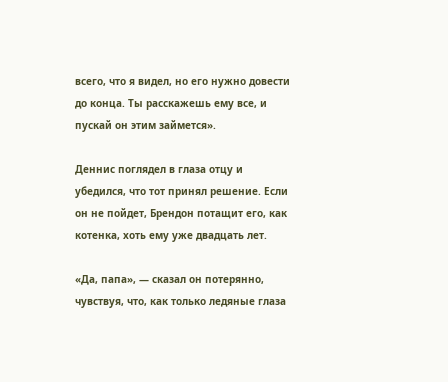всего, что я видел, но его нужно довести до конца. Ты расскажешь ему все, и пускай он этим займется».

Деннис поглядел в глаза отцу и убедился, что тот принял решение. Если он не пойдет, Брендон потащит его, как котенка, хоть ему уже двадцать лет.

«Да, папа», — сказал он потерянно, чувствуя, что, как только ледяные глаза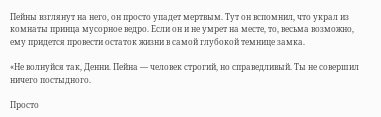Пейны взглянут на него, он просто упадет мертвым. Тут он вспомнил, что украл из комнаты принца мусорное ведро. Если он и не умрет на месте, то, весьма возможно, ему придется провести остаток жизни в самой глубокой темнице замка.

«Не волнуйся так, Денни. Пейна — человек строгий, но справедливый. Ты не совершил ничего постыдного.

Просто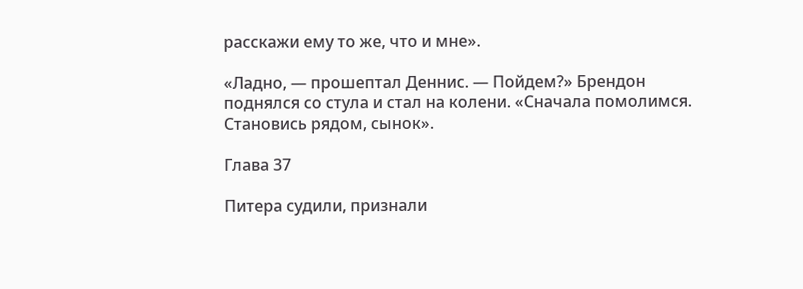расскажи ему то же, что и мне».

«Ладно, — прошептал Деннис. — Пойдем?» Брендон поднялся со стула и стал на колени. «Сначала помолимся. Становись рядом, сынок».

Глава 37

Питера судили, признали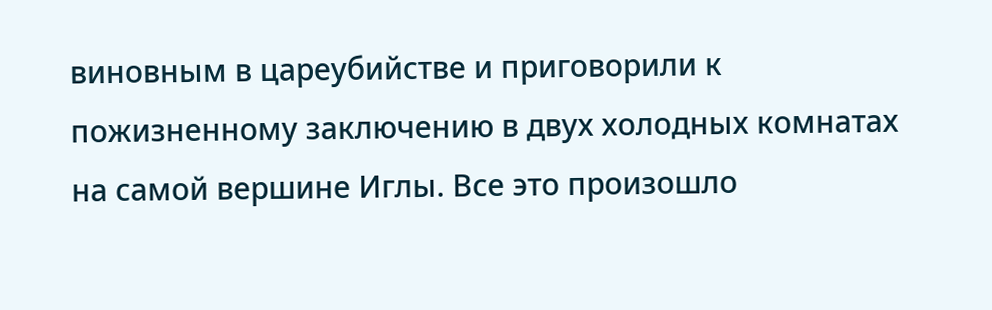виновным в цареубийстве и приговорили к пожизненному заключению в двух холодных комнатах на самой вершине Иглы. Все это произошло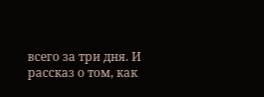всего за три дня. И рассказ о том, как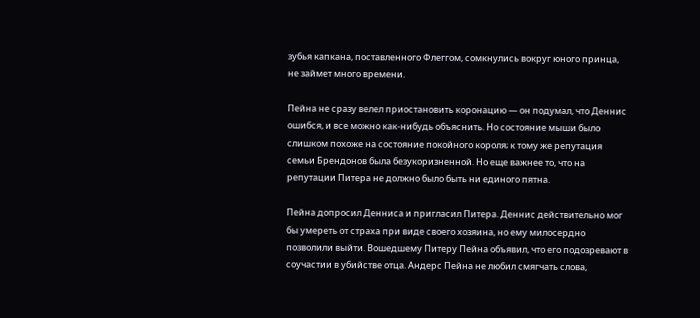зубья капкана, поставленного Флеггом, сомкнулись вокруг юного принца, не займет много времени.

Пейна не сразу велел приостановить коронацию — он подумал, что Деннис ошибся, и все можно как-нибудь объяснить. Но состояние мыши было слишком похоже на состояние покойного короля; к тому же репутация семьи Брендонов была безукоризненной. Но еще важнее то, что на репутации Питера не должно было быть ни единого пятна.

Пейна допросил Денниса и пригласил Питера. Деннис действительно мог бы умереть от страха при виде своего хозяина, но ему милосердно позволили выйти. Вошедшему Питеру Пейна объявил, что его подозревают в соучастии в убийстве отца. Андерс Пейна не любил смягчать слова,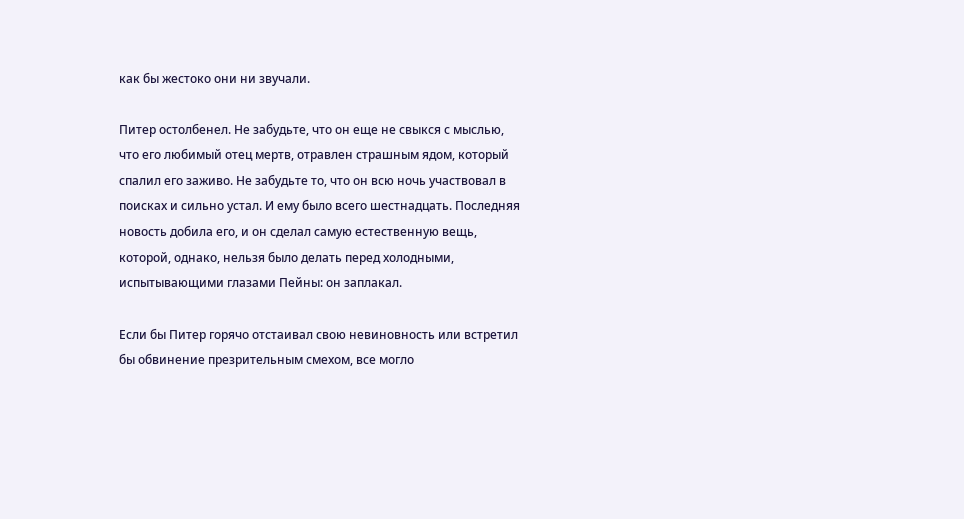как бы жестоко они ни звучали.

Питер остолбенел. Не забудьте, что он еще не свыкся с мыслью, что его любимый отец мертв, отравлен страшным ядом, который спалил его заживо. Не забудьте то, что он всю ночь участвовал в поисках и сильно устал. И ему было всего шестнадцать. Последняя новость добила его, и он сделал самую естественную вещь, которой, однако, нельзя было делать перед холодными, испытывающими глазами Пейны: он заплакал.

Если бы Питер горячо отстаивал свою невиновность или встретил бы обвинение презрительным смехом, все могло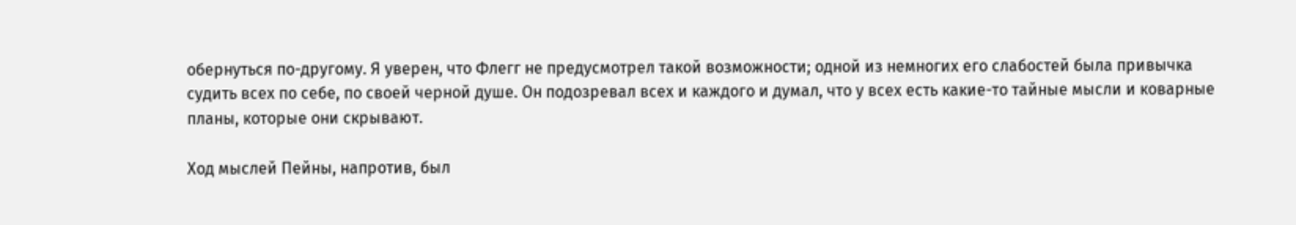обернуться по-другому. Я уверен, что Флегг не предусмотрел такой возможности; одной из немногих его слабостей была привычка судить всех по себе, по своей черной душе. Он подозревал всех и каждого и думал, что у всех есть какие-то тайные мысли и коварные планы, которые они скрывают.

Ход мыслей Пейны, напротив, был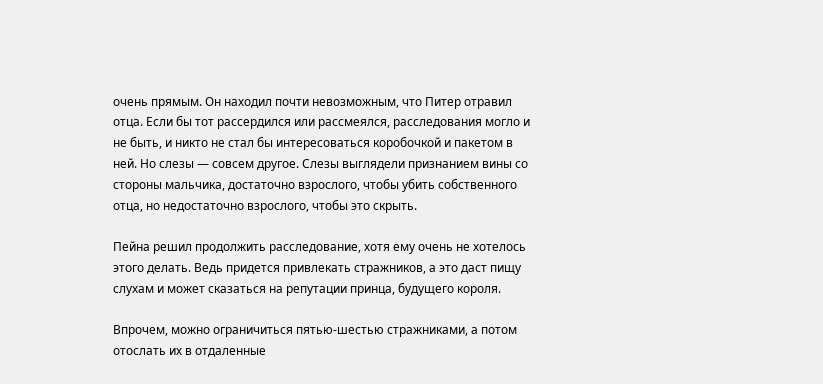очень прямым. Он находил почти невозможным, что Питер отравил отца. Если бы тот рассердился или рассмеялся, расследования могло и не быть, и никто не стал бы интересоваться коробочкой и пакетом в ней. Но слезы — совсем другое. Слезы выглядели признанием вины со стороны мальчика, достаточно взрослого, чтобы убить собственного отца, но недостаточно взрослого, чтобы это скрыть.

Пейна решил продолжить расследование, хотя ему очень не хотелось этого делать. Ведь придется привлекать стражников, а это даст пищу слухам и может сказаться на репутации принца, будущего короля.

Впрочем, можно ограничиться пятью-шестью стражниками, а потом отослать их в отдаленные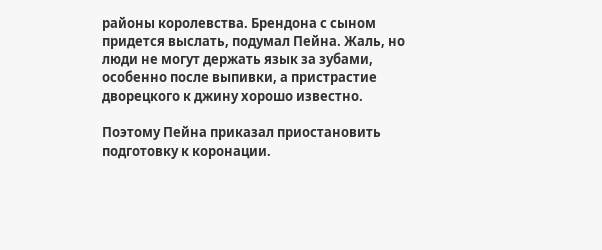районы королевства. Брендона с сыном придется выслать, подумал Пейна. Жаль, но люди не могут держать язык за зубами, особенно после выпивки, а пристрастие дворецкого к джину хорошо известно.

Поэтому Пейна приказал приостановить подготовку к коронации.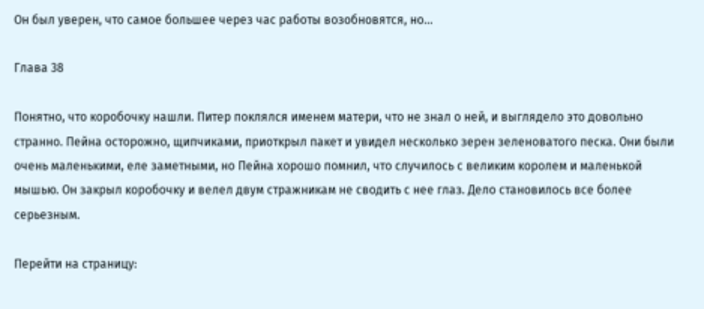Он был уверен, что самое большее через час работы возобновятся, но…

Глава 38

Понятно, что коробочку нашли. Питер поклялся именем матери, что не знал о ней, и выглядело это довольно странно. Пейна осторожно, щипчиками, приоткрыл пакет и увидел несколько зерен зеленоватого песка. Они были очень маленькими, еле заметными, но Пейна хорошо помнил, что случилось с великим королем и маленькой мышью. Он закрыл коробочку и велел двум стражникам не сводить с нее глаз. Дело становилось все более серьезным.

Перейти на страницу: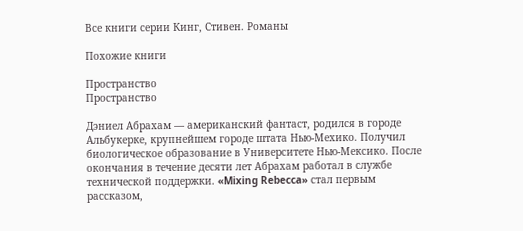Все книги серии Кинг, Стивен. Романы

Похожие книги

Пространство
Пространство

Дэниел Абрахам — американский фантаст, родился в городе Альбукерке, крупнейшем городе штата Нью-Мехико. Получил биологическое образование в Университете Нью-Мексико. После окончания в течение десяти лет Абрахам работал в службе технической поддержки. «Mixing Rebecca» стал первым рассказом,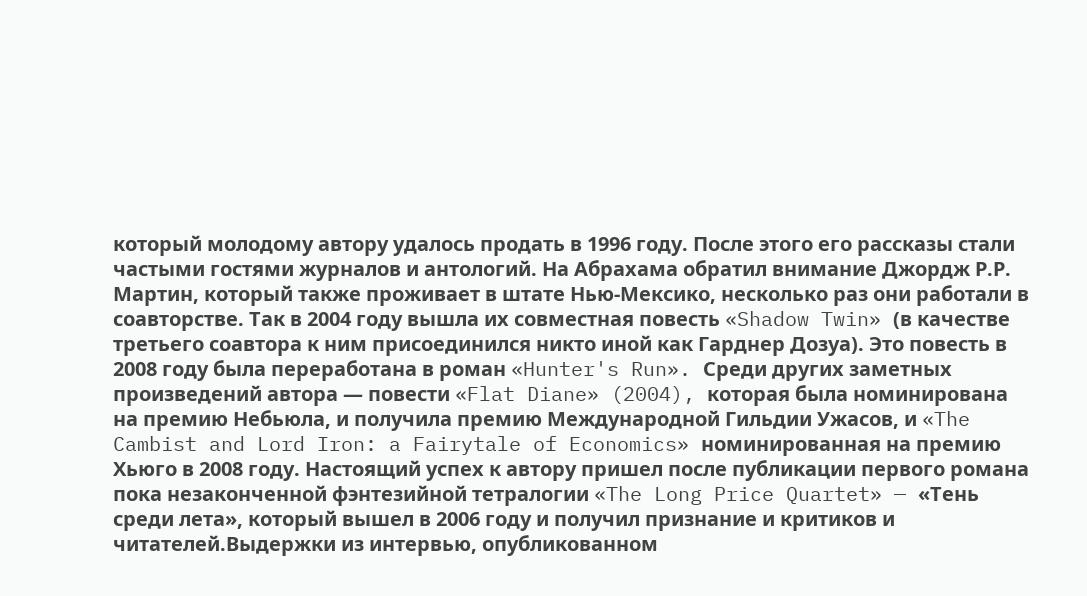который молодому автору удалось продать в 1996 году. После этого его рассказы стали частыми гостями журналов и антологий. На Абрахама обратил внимание Джордж Р.Р. Мартин, который также проживает в штате Нью-Мексико, несколько раз они работали в соавторстве. Так в 2004 году вышла их совместная повесть «Shadow Twin» (в качестве третьего соавтора к ним присоединился никто иной как Гарднер Дозуа). Это повесть в 2008 году была переработана в роман «Hunter's Run». Среди других заметных произведений автора — повести «Flat Diane» (2004), которая была номинирована на премию Небьюла, и получила премию Международной Гильдии Ужасов, и «The Cambist and Lord Iron: a Fairytale of Economics» номинированная на премию Хьюго в 2008 году. Настоящий успех к автору пришел после публикации первого романа пока незаконченной фэнтезийной тетралогии «The Long Price Quartet» — «Тень среди лета», который вышел в 2006 году и получил признание и критиков и читателей.Выдержки из интервью, опубликованном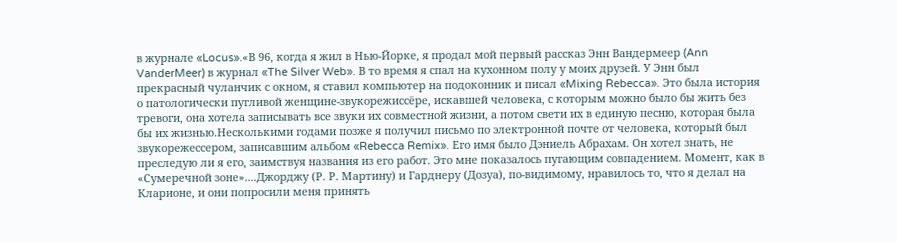в журнале «Locus».«В 96, когда я жил в Нью-Йорке, я продал мой первый рассказ Энн Вандермеер (Ann VanderMeer) в журнал «The Silver Web». В то время я спал на кухонном полу у моих друзей. У Энн был прекрасный чуланчик с окном, я ставил компьютер на подоконник и писал «Mixing Rebecca». Это была история о патологически пугливой женщине-звукорежиссёре, искавшей человека, с которым можно было бы жить без тревоги, она хотела записывать все звуки их совместной жизни, а потом свети их в единую песню, которая была бы их жизнью.Несколькими годами позже я получил письмо по электронной почте от человека, который был звукорежессером, записавшим альбом «Rebecca Remix». Его имя было Дэниель Абрахам. Он хотел знать, не преследую ли я его, заимствуя названия из его работ. Это мне показалось пугающим совпадением. Момент, как в «Сумеречной зоне»....Джорджу (Р. Р. Мартину) и Гарднеру (Дозуа), по-видимому, нравилось то, что я делал на Кларионе, и они попросили меня принять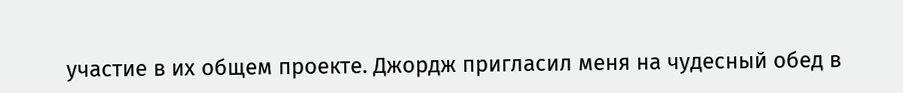участие в их общем проекте. Джордж пригласил меня на чудесный обед в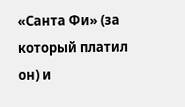«Санта Фи» (за который платил он) и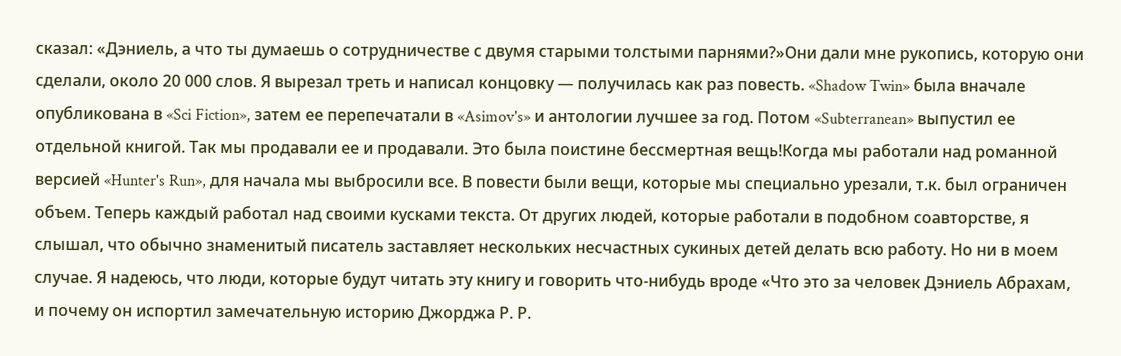сказал: «Дэниель, а что ты думаешь о сотрудничестве с двумя старыми толстыми парнями?»Они дали мне рукопись, которую они сделали, около 20 000 слов. Я вырезал треть и написал концовку — получилась как раз повесть. «Shadow Twin» была вначале опубликована в «Sci Fiction», затем ее перепечатали в «Asimov's» и антологии лучшее за год. Потом «Subterranean» выпустил ее отдельной книгой. Так мы продавали ее и продавали. Это была поистине бессмертная вещь!Когда мы работали над романной версией «Hunter's Run», для начала мы выбросили все. В повести были вещи, которые мы специально урезали, т.к. был ограничен объем. Теперь каждый работал над своими кусками текста. От других людей, которые работали в подобном соавторстве, я слышал, что обычно знаменитый писатель заставляет нескольких несчастных сукиных детей делать всю работу. Но ни в моем случае. Я надеюсь, что люди, которые будут читать эту книгу и говорить что-нибудь вроде «Что это за человек Дэниель Абрахам, и почему он испортил замечательную историю Джорджа Р. Р.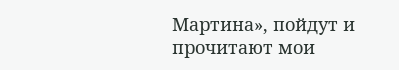Мартина», пойдут и прочитают мои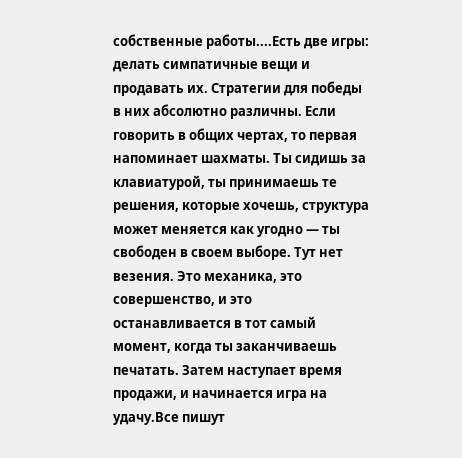собственные работы....Есть две игры: делать симпатичные вещи и продавать их. Стратегии для победы в них абсолютно различны. Если говорить в общих чертах, то первая напоминает шахматы. Ты сидишь за клавиатурой, ты принимаешь те решения, которые хочешь, структура может меняется как угодно — ты свободен в своем выборе. Тут нет везения. Это механика, это совершенство, и это останавливается в тот самый момент, когда ты заканчиваешь печатать. Затем наступает время продажи, и начинается игра на удачу.Все пишут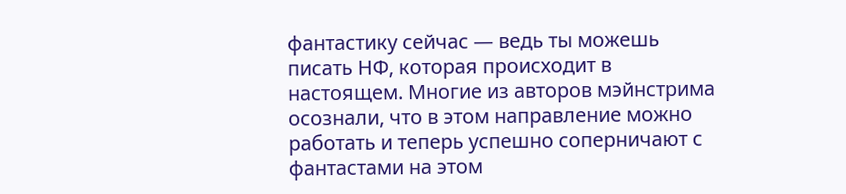фантастику сейчас — ведь ты можешь писать НФ, которая происходит в настоящем. Многие из авторов мэйнстрима осознали, что в этом направление можно работать и теперь успешно соперничают с фантастами на этом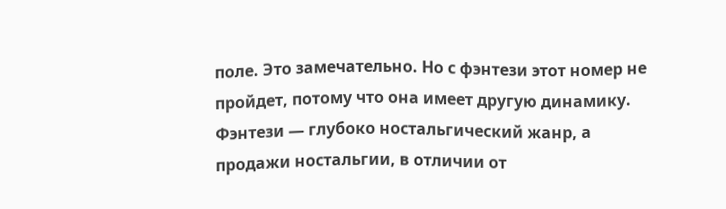поле. Это замечательно. Но с фэнтези этот номер не пройдет, потому что она имеет другую динамику. Фэнтези — глубоко ностальгический жанр, а продажи ностальгии, в отличии от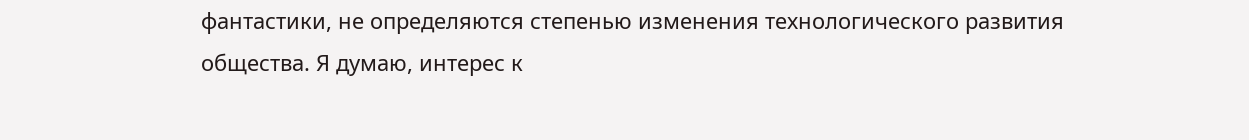фантастики, не определяются степенью изменения технологического развития общества. Я думаю, интерес к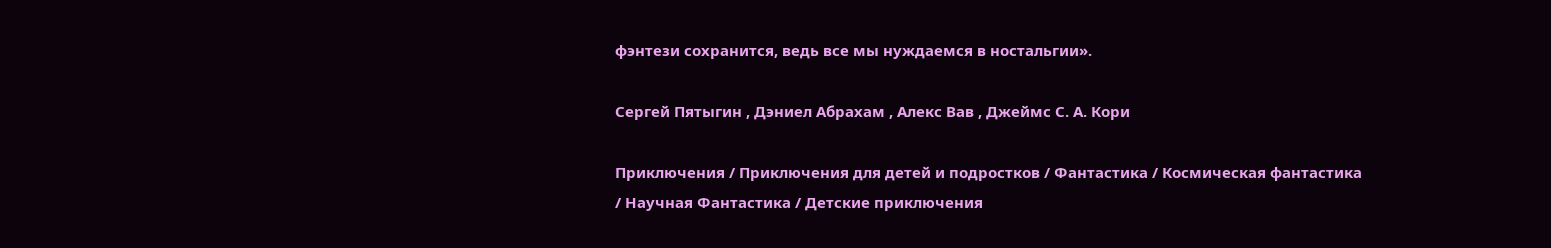фэнтези сохранится, ведь все мы нуждаемся в ностальгии».

Сергей Пятыгин , Дэниел Абрахам , Алекс Вав , Джеймс С. А. Кори

Приключения / Приключения для детей и подростков / Фантастика / Космическая фантастика / Научная Фантастика / Детские приключения